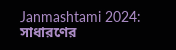Janmashtami 2024: সাধারণের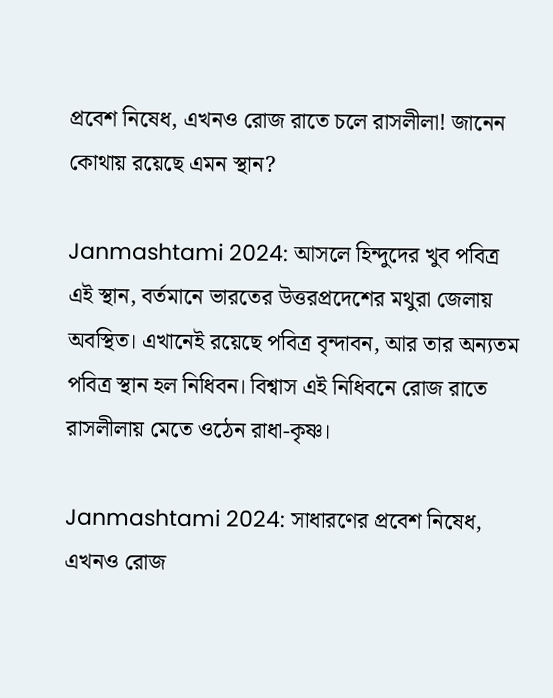প্রবেশ নিষেধ, এখনও রোজ রাতে চলে রাসলীলা! জানেন কোথায় রয়েছে এমন স্থান?

Janmashtami 2024: আসলে হিন্দুদের খুব পবিত্র এই স্থান, বর্তমানে ভারতের উত্তরপ্রদেশের মথুরা জেলায় অবস্থিত। এখানেই রয়েছে পবিত্র বৃন্দাবন, আর তার অন্যতম পবিত্র স্থান হল নিধিবন। বিশ্বাস এই নিধিবনে রোজ রাতে রাসলীলায় মেতে ওঠেন রাধা-কৃষ্ণ।

Janmashtami 2024: সাধারণের প্রবেশ নিষেধ, এখনও রোজ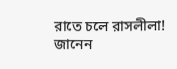রাতে চলে রাসলীলা! জানেন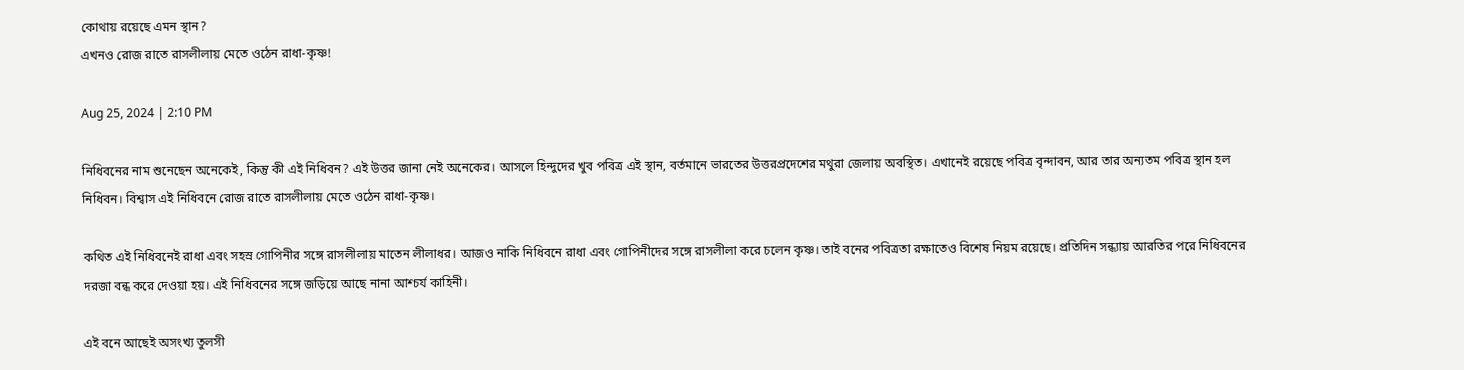কোথায় রয়েছে এমন স্থান?
এখনও রোজ রাতে রাসলীলায় মেতে ওঠেন রাধা-কৃষ্ণ!

Aug 25, 2024 | 2:10 PM

নিধিবনের নাম শুনেছেন অনেকেই, কিন্তু কী এই নিধিবন? এই উত্তর জানা নেই অনেকের। আসলে হিন্দুদের খুব পবিত্র এই স্থান, বর্তমানে ভারতের উত্তরপ্রদেশের মথুরা জেলায় অবস্থিত। এখানেই রয়েছে পবিত্র বৃন্দাবন, আর তার অন্যতম পবিত্র স্থান হল নিধিবন। বিশ্বাস এই নিধিবনে রোজ রাতে রাসলীলায় মেতে ওঠেন রাধা-কৃষ্ণ।

কথিত এই নিধিবনেই রাধা এবং সহস্র গোপিনীর সঙ্গে রাসলীলায় মাতেন লীলাধর। আজও নাকি নিধিবনে রাধা এবং গোপিনীদের সঙ্গে রাসলীলা করে চলেন কৃষ্ণ। তাই বনের পবিত্রতা রক্ষাতেও বিশেষ নিয়ম রয়েছে। প্রতিদিন সন্ধ্যায় আরতির পরে নিধিবনের দরজা বন্ধ করে দেওয়া হয়। এই নিধিবনের সঙ্গে জড়িয়ে আছে নানা আশ্চর্য কাহিনী।

এই বনে আছেই অসংখ্য তুলসী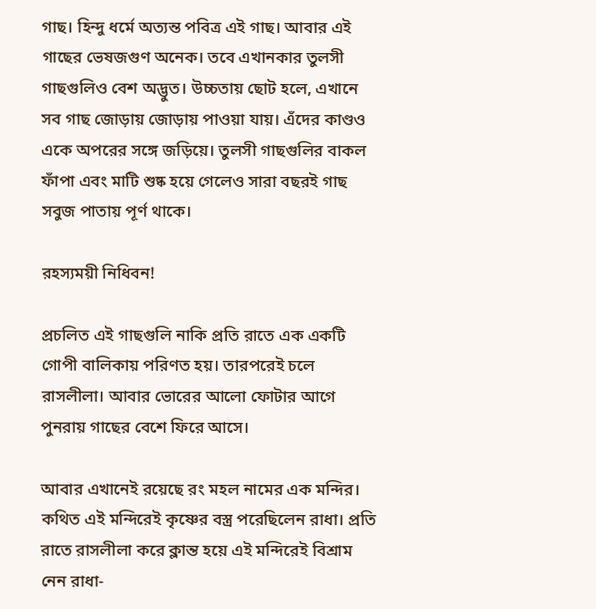গাছ। হিন্দু ধর্মে অত্যন্ত পবিত্র এই গাছ। আবার এই গাছের ভেষজগুণ অনেক। তবে এখানকার তুলসী গাছগুলিও বেশ অদ্ভুত। উচ্চতায় ছোট হলে, এখানে সব গাছ জোড়ায় জোড়ায় পাওয়া যায়। এঁদের কাণ্ডও একে অপরের সঙ্গে জড়িয়ে। তুলসী গাছগুলির বাকল ফাঁপা এবং মাটি শুষ্ক হয়ে গেলেও সারা বছরই গাছ সবুজ পাতায় পূর্ণ থাকে।

রহস্যময়ী নিধিবন!

প্রচলিত এই গাছগুলি নাকি প্রতি রাতে এক একটি গোপী বালিকায় পরিণত হয়। তারপরেই চলে রাসলীলা। আবার ভোরের আলো ফোটার আগে পুনরায় গাছের বেশে ফিরে আসে।

আবার এখানেই রয়েছে রং মহল নামের এক মন্দির। কথিত এই মন্দিরেই কৃষ্ণের বস্ত্র পরেছিলেন রাধা। প্রতি রাতে রাসলীলা করে ক্লান্ত হয়ে এই মন্দিরেই বিশ্রাম নেন রাধা-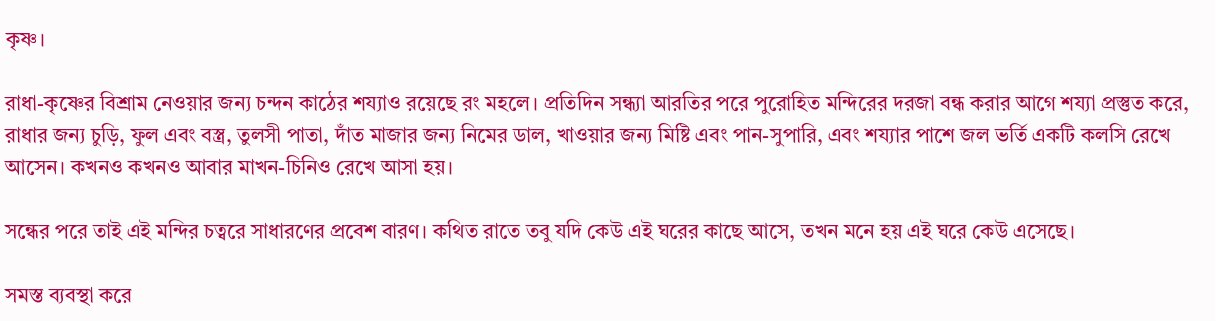কৃষ্ণ।

রাধা-কৃষ্ণের বিশ্রাম নেওয়ার জন্য চন্দন কাঠের শয্যাও রয়েছে রং মহলে। প্রতিদিন সন্ধ্যা আরতির পরে পুরোহিত মন্দিরের দরজা বন্ধ করার আগে শয্যা প্রস্তুত করে, রাধার জন্য চুড়ি, ফুল এবং বস্ত্র, তুলসী পাতা, দাঁত মাজার জন্য নিমের ডাল, খাওয়ার জন্য মিষ্টি এবং পান-সুপারি, এবং শয্যার পাশে জল ভর্তি একটি কলসি রেখে আসেন। কখনও কখনও আবার মাখন-চিনিও রেখে আসা হয়।

সন্ধের পরে তাই এই মন্দির চত্বরে সাধারণের প্রবেশ বারণ। কথিত রাতে তবু যদি কেউ এই ঘরের কাছে আসে, তখন মনে হয় এই ঘরে কেউ এসেছে।

সমস্ত ব্যবস্থা করে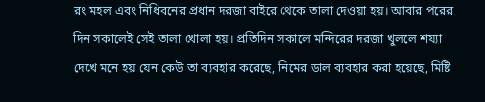রং মহল এবং নিধিবনের প্রধান দরজা বাইরে থেকে তালা দেওয়া হয়। আবার পরের দিন সকালেই সেই তালা খোলা হয়। প্রতিদিন সকালে মন্দিরের দরজা খুললে শয্যা দেখে মনে হয় যেন কেউ তা ব্যবহার করেছে, নিমের ডাল ব্যবহার করা হয়েছে, মিষ্টি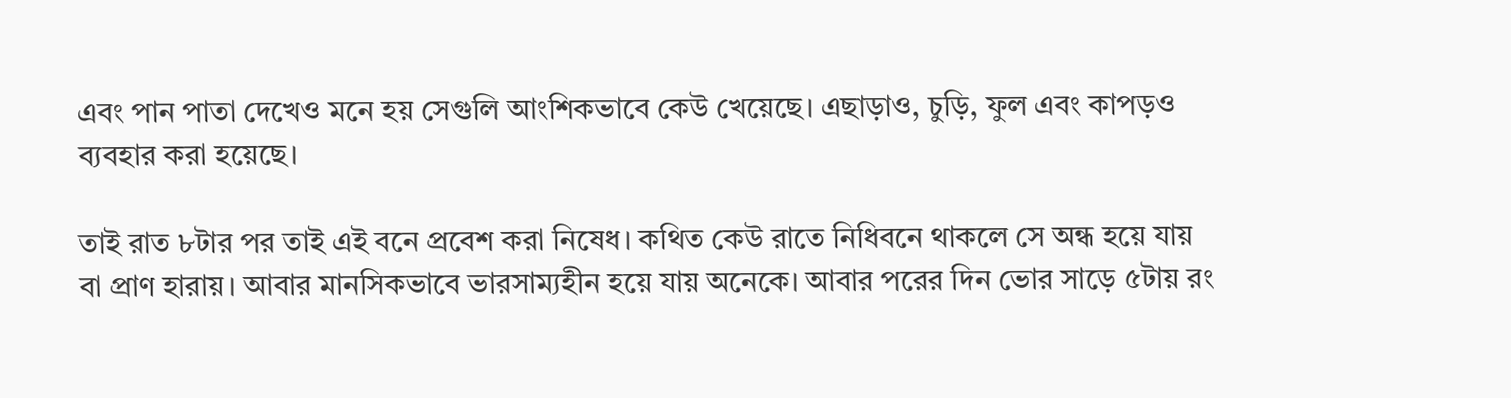এবং পান পাতা দেখেও মনে হয় সেগুলি আংশিকভাবে কেউ খেয়েছে। এছাড়াও, চুড়ি, ফুল এবং কাপড়ও ব্যবহার করা হয়েছে।

তাই রাত ৮টার পর তাই এই বনে প্রবেশ করা নিষেধ। কথিত কেউ রাতে নিধিবনে থাকলে সে অন্ধ হয়ে যায় বা প্রাণ হারায়। আবার মানসিকভাবে ভারসাম্যহীন হয়ে যায় অনেকে। আবার পরের দিন ভোর সাড়ে ৫টায় রং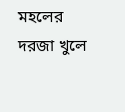মহলের দরজা খুলে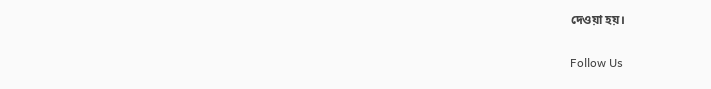দেওয়া হয়।

Follow Us